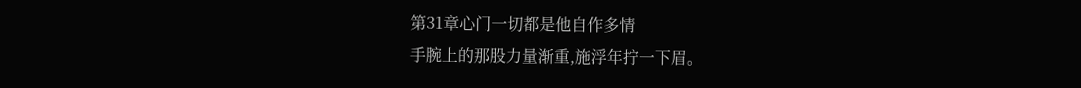第31章心门一切都是他自作多情
手腕上的那股力量渐重,施浮年拧一下眉。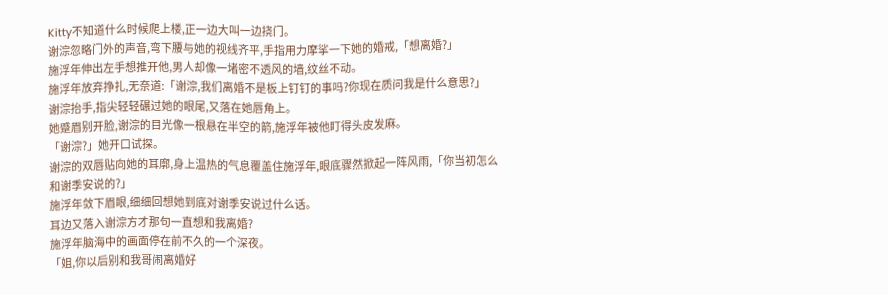Kitty不知道什么时候爬上楼,正一边大叫一边挠门。
谢淙忽略门外的声音,弯下腰与她的视线齐平,手指用力摩挲一下她的婚戒,「想离婚?」
施浮年伸出左手想推开他,男人却像一堵密不透风的墙,纹丝不动。
施浮年放弃挣扎,无奈道:「谢淙,我们离婚不是板上钉钉的事吗?你现在质问我是什么意思?」
谢淙抬手,指尖轻轻碾过她的眼尾,又落在她唇角上。
她蹙眉别开脸,谢淙的目光像一根悬在半空的箭,施浮年被他盯得头皮发麻。
「谢淙?」她开口试探。
谢淙的双唇贴向她的耳廓,身上温热的气息覆盖住施浮年,眼底骤然掀起一阵风雨,「你当初怎么和谢季安说的?」
施浮年敛下眉眼,细细回想她到底对谢季安说过什么话。
耳边又落入谢淙方才那句一直想和我离婚?
施浮年脑海中的画面停在前不久的一个深夜。
「姐,你以后别和我哥闹离婚好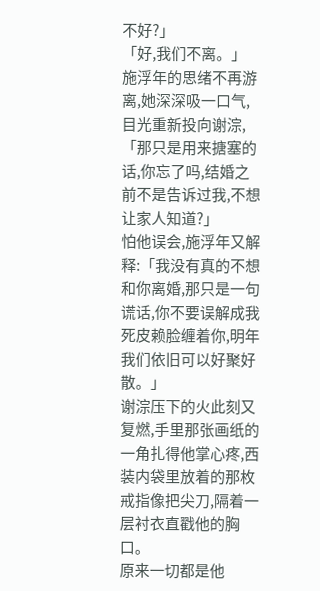不好?」
「好,我们不离。」
施浮年的思绪不再游离,她深深吸一口气,目光重新投向谢淙,「那只是用来搪塞的话,你忘了吗,结婚之前不是告诉过我,不想让家人知道?」
怕他误会,施浮年又解释:「我没有真的不想和你离婚,那只是一句谎话,你不要误解成我死皮赖脸缠着你,明年我们依旧可以好聚好散。」
谢淙压下的火此刻又复燃,手里那张画纸的一角扎得他掌心疼,西装内袋里放着的那枚戒指像把尖刀,隔着一层衬衣直戳他的胸口。
原来一切都是他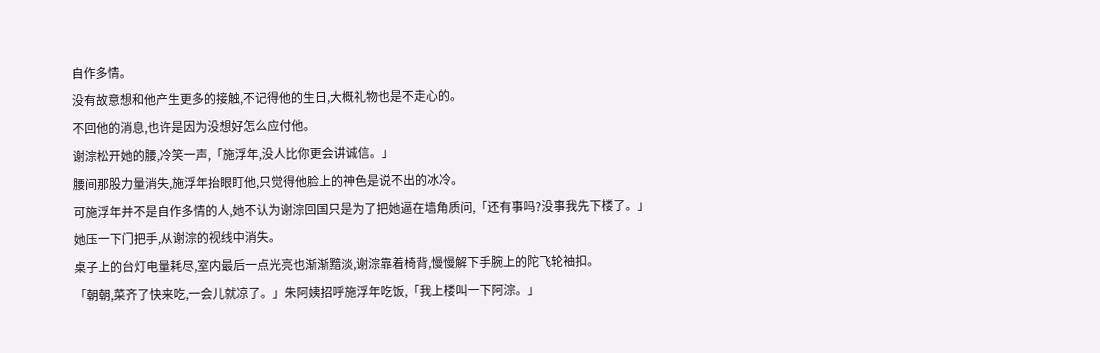自作多情。
没有故意想和他产生更多的接触,不记得他的生日,大概礼物也是不走心的。
不回他的消息,也许是因为没想好怎么应付他。
谢淙松开她的腰,冷笑一声,「施浮年,没人比你更会讲诚信。」
腰间那股力量消失,施浮年抬眼盯他,只觉得他脸上的神色是说不出的冰冷。
可施浮年并不是自作多情的人,她不认为谢淙回国只是为了把她逼在墙角质问,「还有事吗?没事我先下楼了。」
她压一下门把手,从谢淙的视线中消失。
桌子上的台灯电量耗尽,室内最后一点光亮也渐渐黯淡,谢淙靠着椅背,慢慢解下手腕上的陀飞轮袖扣。
「朝朝,菜齐了快来吃,一会儿就凉了。」朱阿姨招呼施浮年吃饭,「我上楼叫一下阿淙。」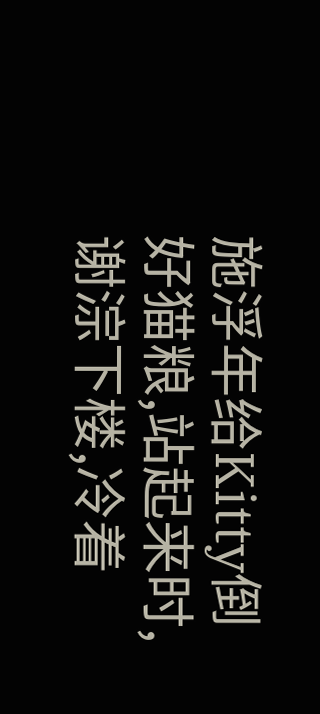施浮年给Kitty倒好猫粮,站起来时,谢淙下楼,冷着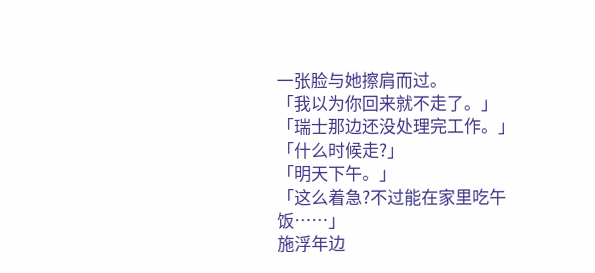一张脸与她擦肩而过。
「我以为你回来就不走了。」
「瑞士那边还没处理完工作。」
「什么时候走?」
「明天下午。」
「这么着急?不过能在家里吃午饭……」
施浮年边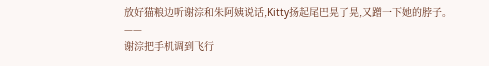放好猫粮边听谢淙和朱阿姨说话,Kitty扬起尾巴晃了晃,又蹭一下她的脖子。
——
谢淙把手机调到飞行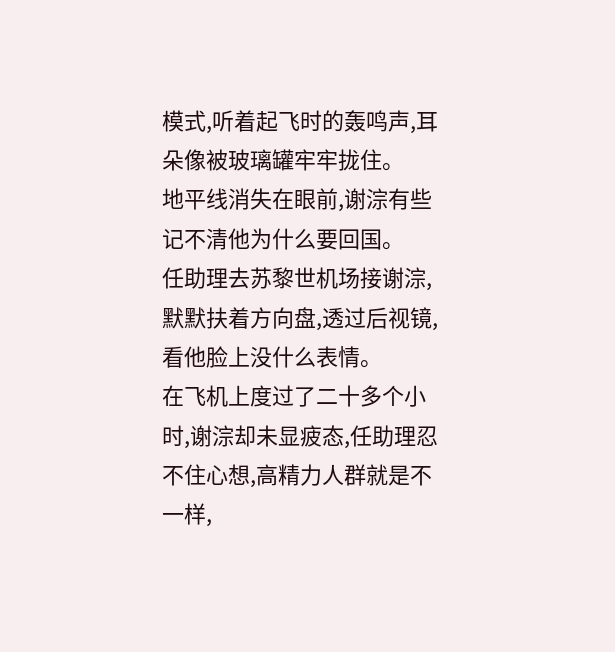模式,听着起飞时的轰鸣声,耳朵像被玻璃罐牢牢拢住。
地平线消失在眼前,谢淙有些记不清他为什么要回国。
任助理去苏黎世机场接谢淙,默默扶着方向盘,透过后视镜,看他脸上没什么表情。
在飞机上度过了二十多个小时,谢淙却未显疲态,任助理忍不住心想,高精力人群就是不一样,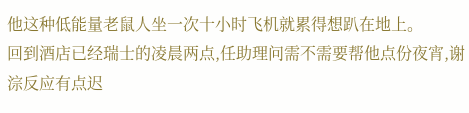他这种低能量老鼠人坐一次十小时飞机就累得想趴在地上。
回到酒店已经瑞士的凌晨两点,任助理问需不需要帮他点份夜宵,谢淙反应有点迟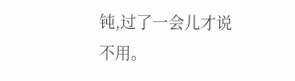钝,过了一会儿才说不用。